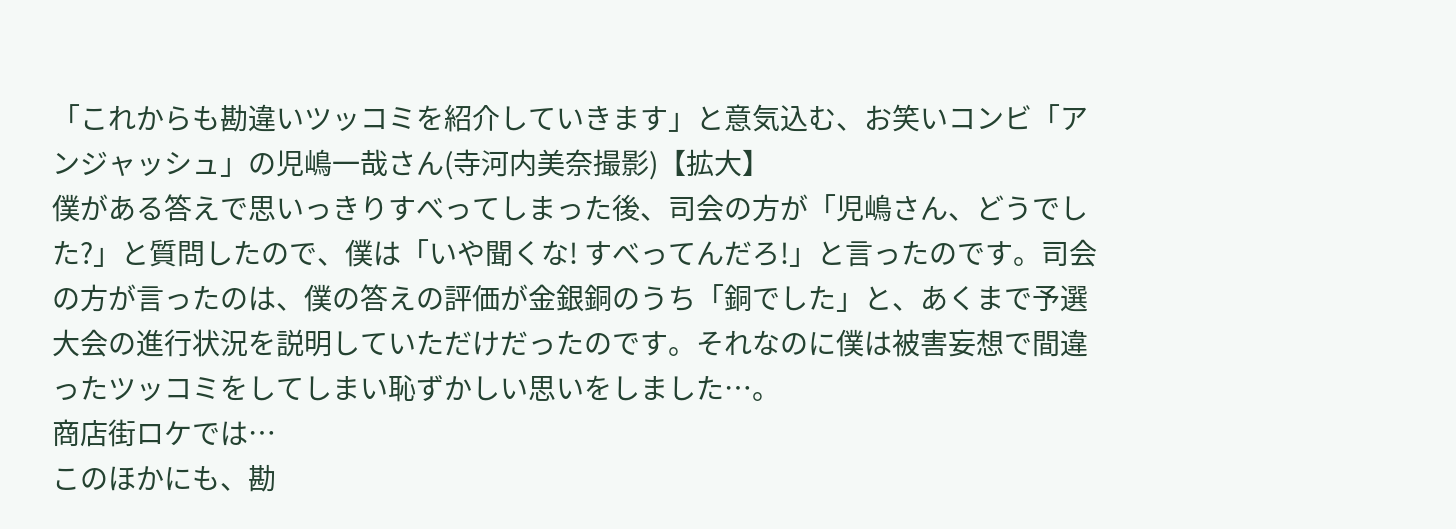「これからも勘違いツッコミを紹介していきます」と意気込む、お笑いコンビ「アンジャッシュ」の児嶋一哉さん(寺河内美奈撮影)【拡大】
僕がある答えで思いっきりすべってしまった後、司会の方が「児嶋さん、どうでした?」と質問したので、僕は「いや聞くな! すべってんだろ!」と言ったのです。司会の方が言ったのは、僕の答えの評価が金銀銅のうち「銅でした」と、あくまで予選大会の進行状況を説明していただけだったのです。それなのに僕は被害妄想で間違ったツッコミをしてしまい恥ずかしい思いをしました…。
商店街ロケでは…
このほかにも、勘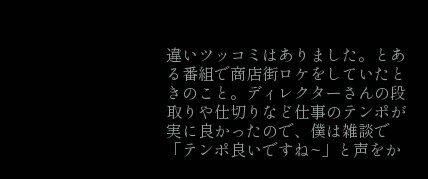違いツッコミはありました。とある番組で商店街ロケをしていたときのこと。ディレクターさんの段取りや仕切りなど仕事のテンポが実に良かったので、僕は雑談で「テンポ良いですね~」と声をか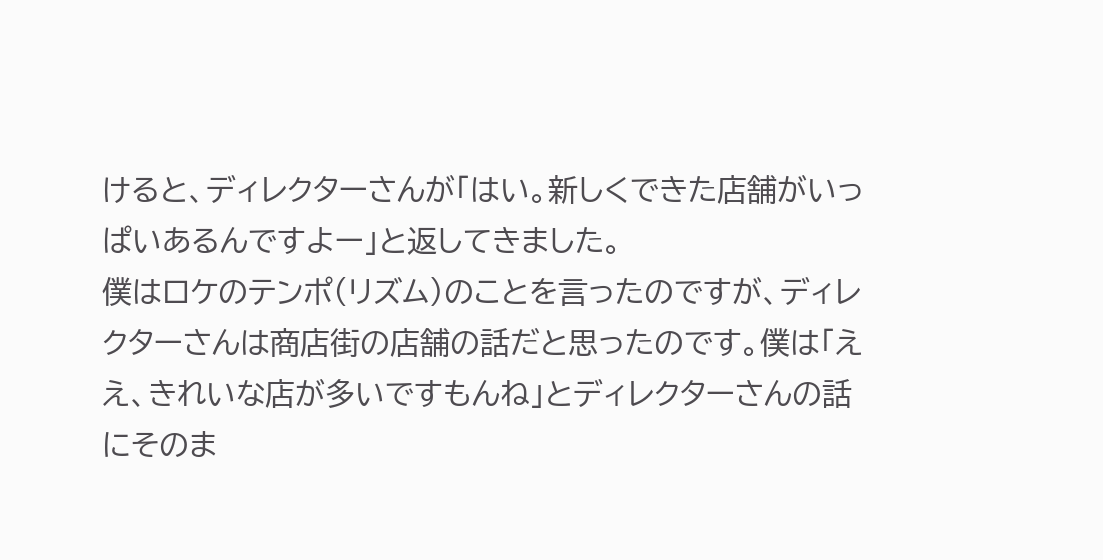けると、ディレクターさんが「はい。新しくできた店舗がいっぱいあるんですよー」と返してきました。
僕はロケのテンポ(リズム)のことを言ったのですが、ディレクターさんは商店街の店舗の話だと思ったのです。僕は「ええ、きれいな店が多いですもんね」とディレクターさんの話にそのま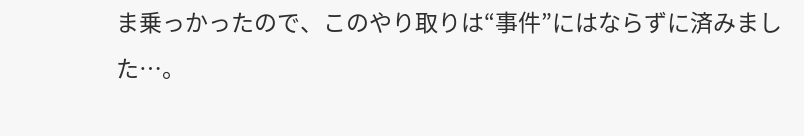ま乗っかったので、このやり取りは“事件”にはならずに済みました…。